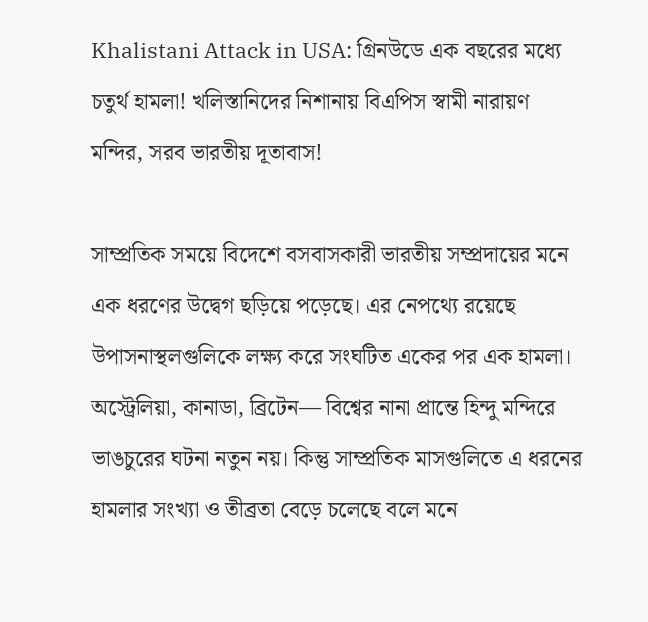Khalistani Attack in USA: গ্রিনউডে এক বছরের মধ্যে চতুর্থ হামলা! খলিস্তানিদের নিশানায় বিএপিস স্বামী নারায়ণ মন্দির, সরব ভারতীয় দূতাবাস!

সাম্প্রতিক সময়ে বিদেশে বসবাসকারী ভারতীয় সম্প্রদায়ের মনে এক ধরণের উদ্বেগ ছড়িয়ে পড়েছে। এর নেপথ্যে রয়েছে উপাসনাস্থলগুলিকে লক্ষ্য করে সংঘটিত একের পর এক হামলা। অস্ট্রেলিয়া, কানাডা, ব্রিটেন— বিশ্বের নানা প্রান্তে হিন্দু মন্দিরে ভাঙচুরের ঘটনা নতুন নয়। কিন্তু সাম্প্রতিক মাসগুলিতে এ ধরনের হামলার সংখ্যা ও তীব্রতা বেড়ে চলেছে বলে মনে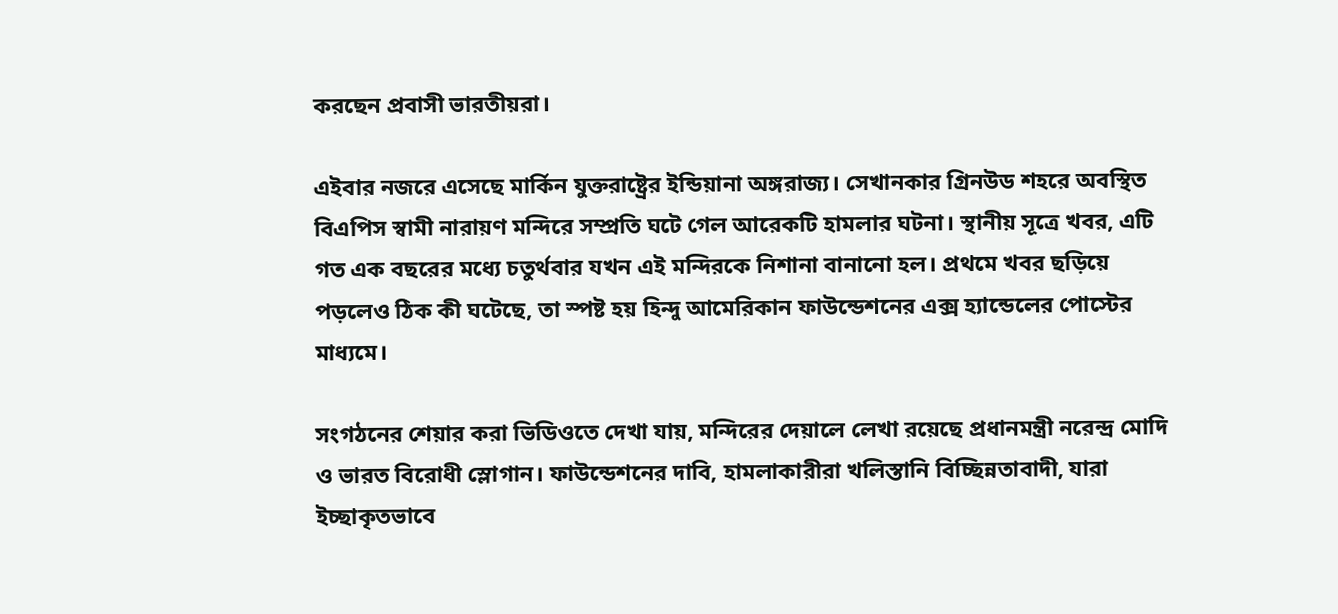করছেন প্রবাসী ভারতীয়রা।

এইবার নজরে এসেছে মার্কিন যুক্তরাষ্ট্রের ইন্ডিয়ানা অঙ্গরাজ্য। সেখানকার গ্রিনউড শহরে অবস্থিত বিএপিস স্বামী নারায়ণ মন্দিরে সম্প্রতি ঘটে গেল আরেকটি হামলার ঘটনা। স্থানীয় সূত্রে খবর, এটি গত এক বছরের মধ্যে চতুর্থবার যখন এই মন্দিরকে নিশানা বানানো হল। প্রথমে খবর ছড়িয়ে পড়লেও ঠিক কী ঘটেছে, তা স্পষ্ট হয় হিন্দু আমেরিকান ফাউন্ডেশনের এক্স হ্যান্ডেলের পোস্টের মাধ্যমে।

সংগঠনের শেয়ার করা ভিডিওতে দেখা যায়, মন্দিরের দেয়ালে লেখা রয়েছে প্রধানমন্ত্রী নরেন্দ্র মোদি ও ভারত বিরোধী স্লোগান। ফাউন্ডেশনের দাবি, হামলাকারীরা খলিস্তানি বিচ্ছিন্নতাবাদী, যারা ইচ্ছাকৃতভাবে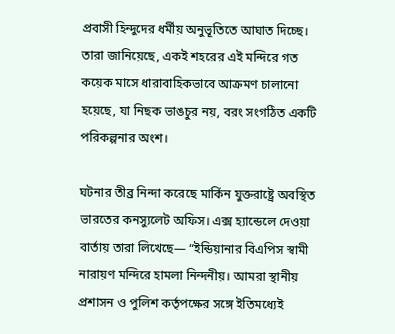প্রবাসী হিন্দুদের ধর্মীয় অনুভূতিতে আঘাত দিচ্ছে। তারা জানিয়েছে, একই শহরের এই মন্দিরে গত কয়েক মাসে ধারাবাহিকভাবে আক্রমণ চালানো হয়েছে, যা নিছক ভাঙচুর নয়, বরং সংগঠিত একটি পরিকল্পনার অংশ।

ঘটনার তীব্র নিন্দা করেছে মার্কিন যুক্তরাষ্ট্রে অবস্থিত ভারতের কনস্যুলেট অফিস। এক্স হ্যান্ডেলে দেওয়া বার্তায় তারা লিখেছে— “ইন্ডিয়ানার বিএপিস স্বামী নারায়ণ মন্দিরে হামলা নিন্দনীয়। আমরা স্থানীয় প্রশাসন ও পুলিশ কর্তৃপক্ষের সঙ্গে ইতিমধ্যেই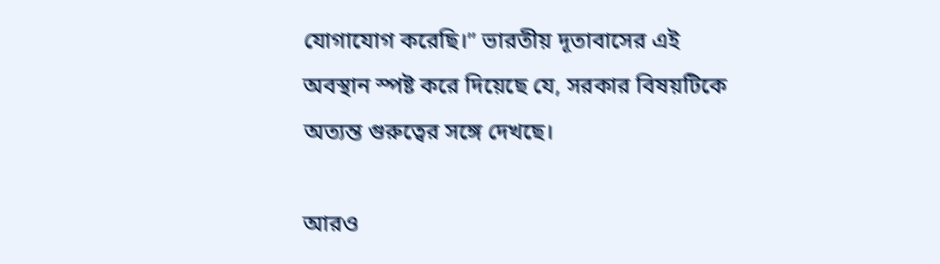যোগাযোগ করেছি।” ভারতীয় দূতাবাসের এই অবস্থান স্পষ্ট করে দিয়েছে যে, সরকার বিষয়টিকে অত্যন্ত গুরুত্বের সঙ্গে দেখছে।

আরও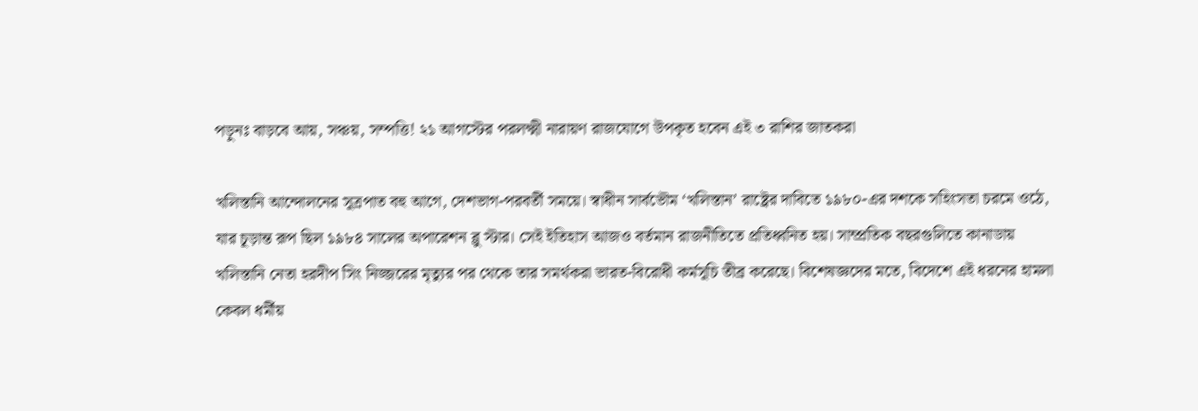পড়ুনঃ বাড়বে আয়, সঞ্চয়, সম্পত্তি! ২১ আগস্টের পরলক্ষ্মী নারায়ণ রাজযোগে উপকৃত হবেন এই ৩ রাশির জাতকরা

খলিস্তানি আন্দোলনের সূত্রপাত বহু আগে, দেশভাগ-পরবর্তী সময়ে। স্বাধীন সার্বভৌম ‘খলিস্তান’ রাষ্ট্রের দাবিতে ১৯৮০-এর দশকে সহিংসতা চরমে ওঠে, যার চূড়ান্ত রূপ ছিল ১৯৮৪ সালের অপারেশন ব্লু স্টার। সেই ইতিহাস আজও বর্তমান রাজনীতিতে প্রতিধ্বনিত হয়। সাম্প্রতিক বছরগুলিতে কানাডায় খলিস্তানি নেতা হরদীপ সিং নিজ্জরের মৃত্যুর পর থেকে তার সমর্থকরা ভারত-বিরোধী কর্মসূচি তীব্র করেছে। বিশেষজ্ঞদের মতে, বিদেশে এই ধরনের হামলা কেবল ধর্মীয়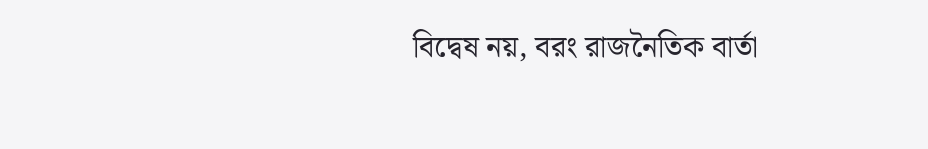বিদ্বেষ নয়, বরং রাজনৈতিক বার্তা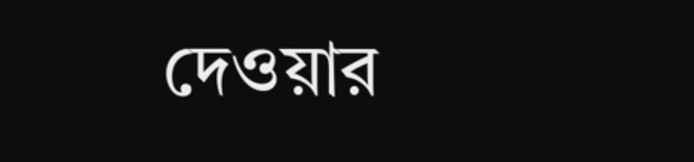দেওয়ার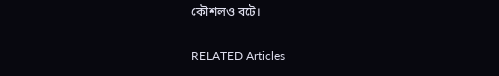কৌশলও বটে।

RELATED Articles